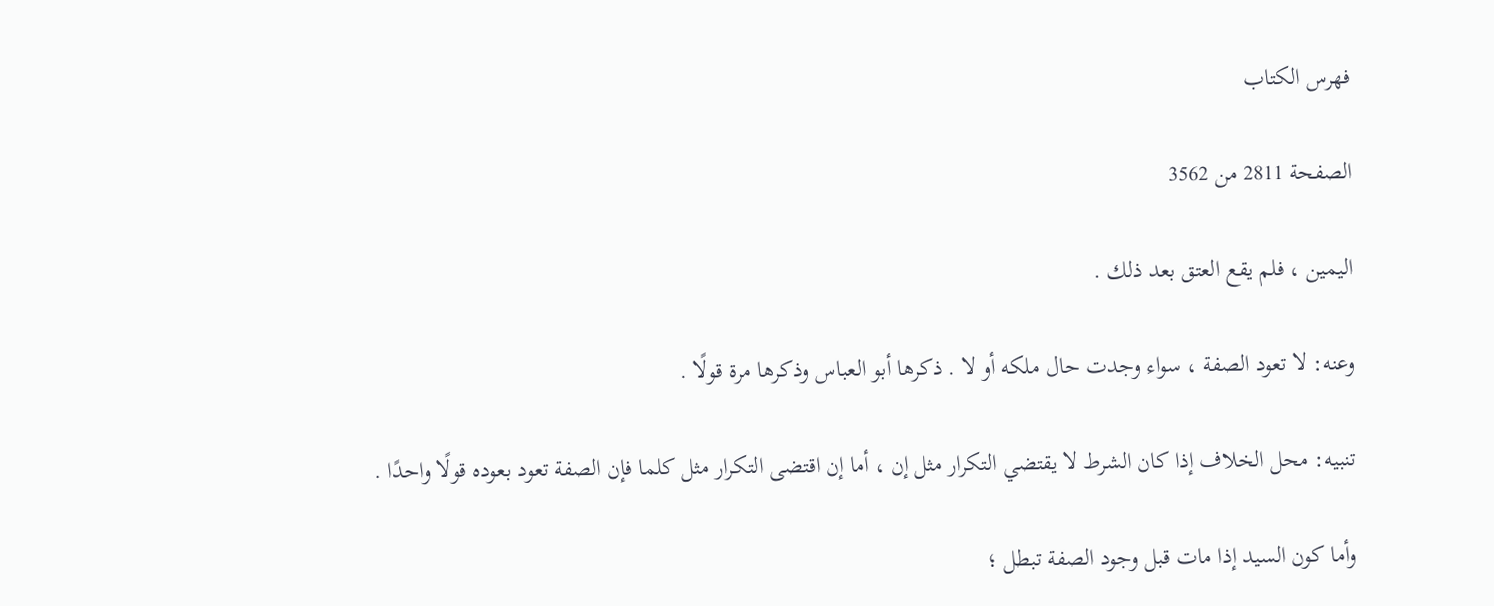فهرس الكتاب

الصفحة 2811 من 3562

اليمين ، فلم يقع العتق بعد ذلك .

وعنه: لا تعود الصفة ، سواء وجدت حال ملكه أو لا . ذكرها أبو العباس وذكرها مرة قولًا .

تنبيه: محل الخلاف إذا كان الشرط لا يقتضي التكرار مثل إن ، أما إن اقتضى التكرار مثل كلما فإن الصفة تعود بعوده قولًا واحدًا .

وأما كون السيد إذا مات قبل وجود الصفة تبطل ؛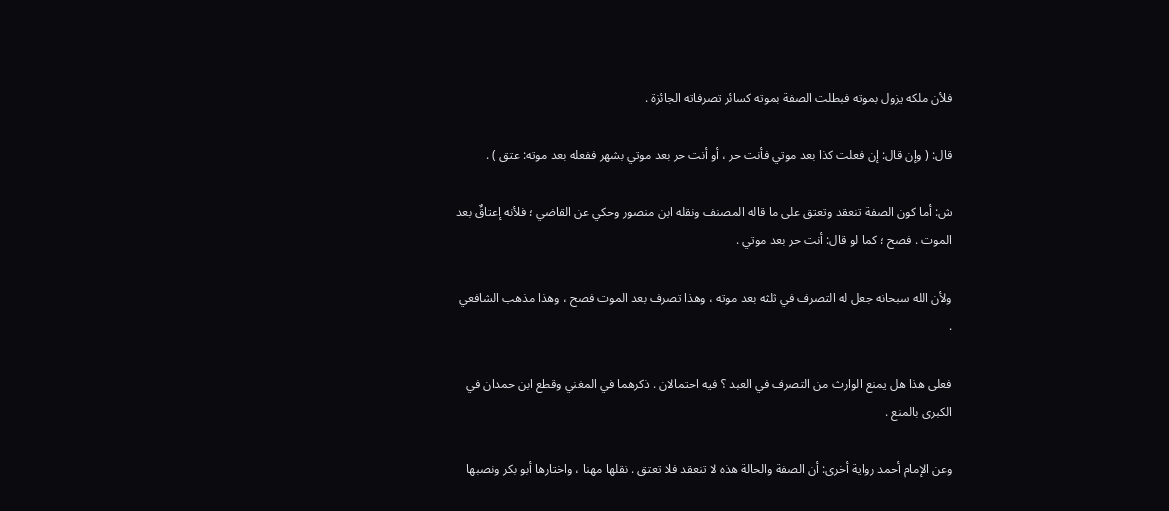فلأن ملكه يزول بموته فبطلت الصفة بموته كسائر تصرفاته الجائزة .

قال: ( وإن قال: إن فعلت كذا بعد موتي فأنت حر ، أو أنت حر بعد موتي بشهر ففعله بعد موته: عتق ) .

ش: أما كون الصفة تنعقد وتعتق على ما قاله المصنف ونقله ابن منصور وحكي عن القاضي ؛ فلأنه إعتاقٌ بعد الموت . فصح ؛ كما لو قال: أنت حر بعد موتي .

ولأن الله سبحانه جعل له التصرف في ثلثه بعد موته ، وهذا تصرف بعد الموت فصح ، وهذا مذهب الشافعي .

فعلى هذا هل يمنع الوارث من التصرف في العبد ؟ فيه احتمالان . ذكرهما في المغني وقطع ابن حمدان في الكبرى بالمنع .

وعن الإمام أحمد رواية أخرى: أن الصفة والحالة هذه لا تنعقد فلا تعتق . نقلها مهنا ، واختارها أبو بكر ونصبها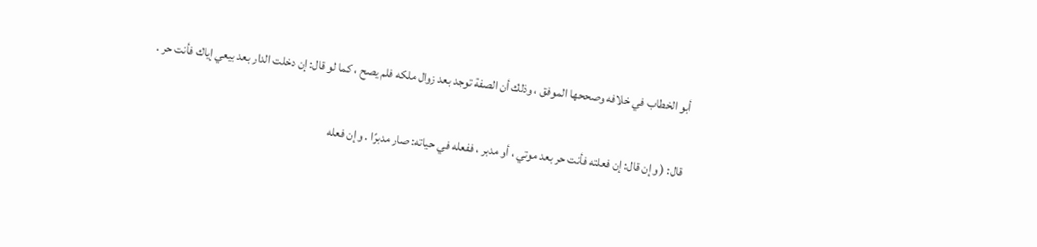أبو الخطاب في خلافه وصححها الموفق ، وذلك أن الصفة توجد بعد زوال ملكه فلم يصح ، كما لو قال: إن دخلت الدار بعد بيعي إياك فأنت حر .

قال: ( وإن قال: إن فعلته فأنت حر بعد موتي ، أو مدبر ، ففعله في حياته: صار مدبرًا . وإن فعله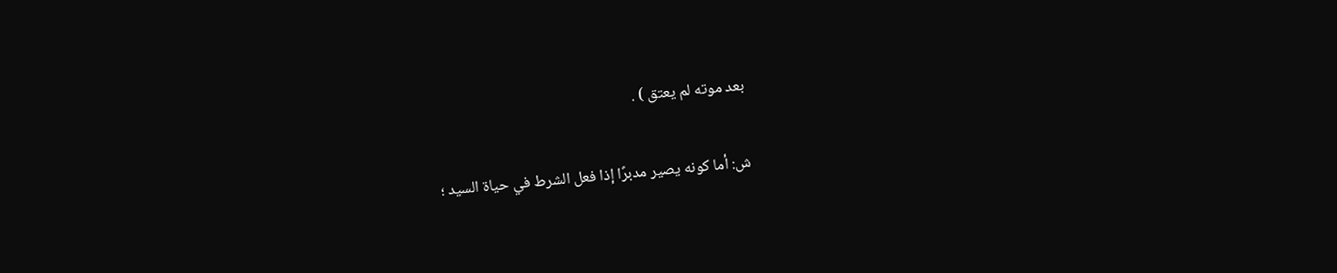بعد موته لم يعتق ) .

ش: أما كونه يصير مدبرًا إذا فعل الشرط في حياة السيد ؛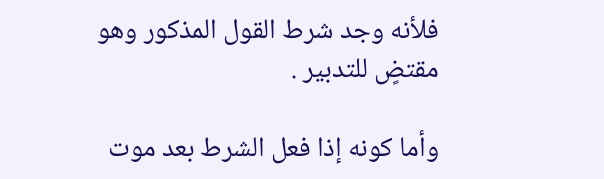فلأنه وجد شرط القول المذكور وهو مقتضٍ للتدبير .

وأما كونه إذا فعل الشرط بعد موت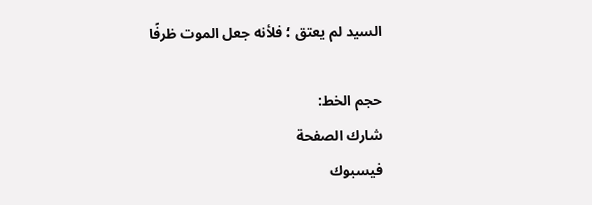السيد لم يعتق ؛ فلأنه جعل الموت ظرفًا

حجم الخط:
شارك الصفحة
فيسبوك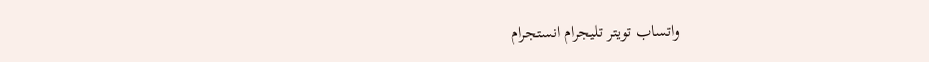واتساب تويتر تليجرام انستجرام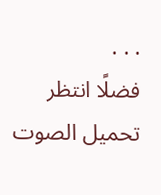. . .
فضلًا انتظر تحميل الصوت